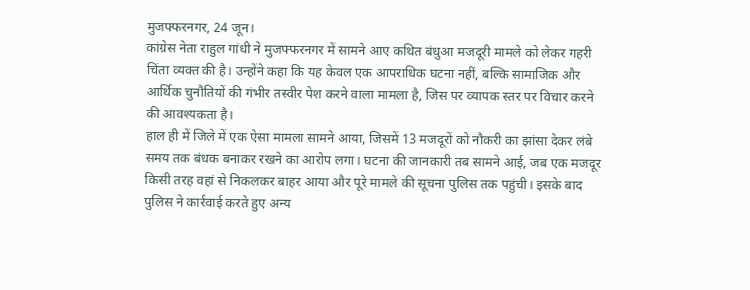मुजफ्फरनगर, 24 जून।
कांग्रेस नेता राहुल गांधी ने मुजफ्फरनगर में सामने आए कथित बंधुआ मजदूरी मामले को लेकर गहरी चिंता व्यक्त की है। उन्होंने कहा कि यह केवल एक आपराधिक घटना नहीं, बल्कि सामाजिक और आर्थिक चुनौतियों की गंभीर तस्वीर पेश करने वाला मामला है, जिस पर व्यापक स्तर पर विचार करने की आवश्यकता है।
हाल ही में जिले में एक ऐसा मामला सामने आया, जिसमें 13 मजदूरों को नौकरी का झांसा देकर लंबे समय तक बंधक बनाकर रखने का आरोप लगा। घटना की जानकारी तब सामने आई, जब एक मजदूर किसी तरह वहां से निकलकर बाहर आया और पूरे मामले की सूचना पुलिस तक पहुंची। इसके बाद पुलिस ने कार्रवाई करते हुए अन्य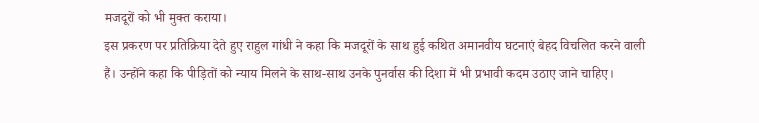मजदूरों को भी मुक्त कराया।
इस प्रकरण पर प्रतिक्रिया देते हुए राहुल गांधी ने कहा कि मजदूरों के साथ हुई कथित अमानवीय घटनाएं बेहद विचलित करने वाली हैं। उन्होंने कहा कि पीड़ितों को न्याय मिलने के साथ-साथ उनके पुनर्वास की दिशा में भी प्रभावी कदम उठाए जाने चाहिए।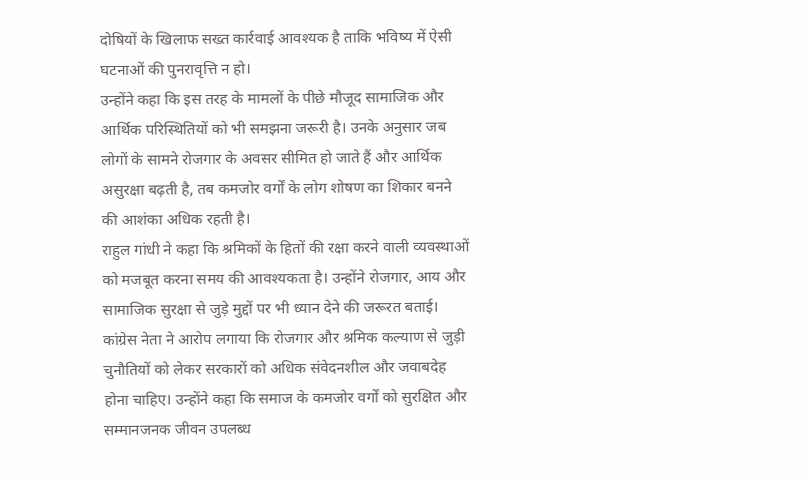दोषियों के खिलाफ सख्त कार्रवाई आवश्यक है ताकि भविष्य में ऐसी घटनाओं की पुनरावृत्ति न हो।
उन्होंने कहा कि इस तरह के मामलों के पीछे मौजूद सामाजिक और आर्थिक परिस्थितियों को भी समझना जरूरी है। उनके अनुसार जब लोगों के सामने रोजगार के अवसर सीमित हो जाते हैं और आर्थिक असुरक्षा बढ़ती है, तब कमजोर वर्गों के लोग शोषण का शिकार बनने की आशंका अधिक रहती है।
राहुल गांधी ने कहा कि श्रमिकों के हितों की रक्षा करने वाली व्यवस्थाओं को मजबूत करना समय की आवश्यकता है। उन्होंने रोजगार, आय और सामाजिक सुरक्षा से जुड़े मुद्दों पर भी ध्यान देने की जरूरत बताई।
कांग्रेस नेता ने आरोप लगाया कि रोजगार और श्रमिक कल्याण से जुड़ी चुनौतियों को लेकर सरकारों को अधिक संवेदनशील और जवाबदेह होना चाहिए। उन्होंने कहा कि समाज के कमजोर वर्गों को सुरक्षित और सम्मानजनक जीवन उपलब्ध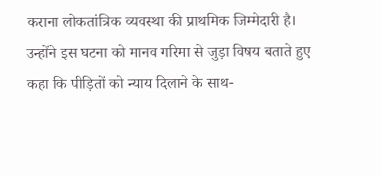कराना लोकतांत्रिक व्यवस्था की प्राथमिक जिम्मेदारी है।
उन्होंने इस घटना को मानव गरिमा से जुड़ा विषय बताते हुए कहा कि पीड़ितों को न्याय दिलाने के साथ-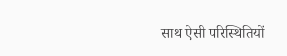साथ ऐसी परिस्थितियों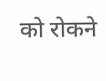को रोकने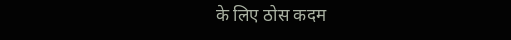के लिए ठोस कदम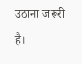उठाना जरूरी है।